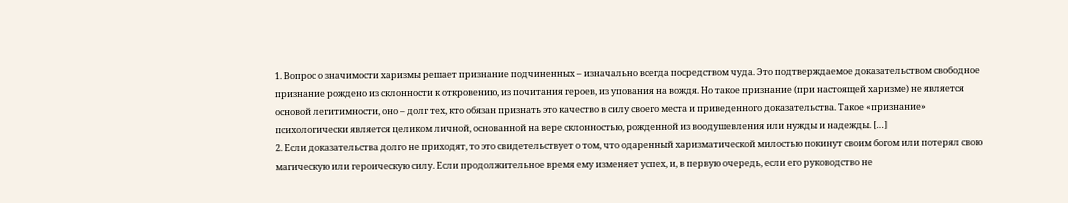1. Вопрос о значимости харизмы решает признание подчиненных – изначально всегда посредством чуда. Это подтверждаемое доказательством свободное признание рождено из склонности к откровению, из почитания героев, из упования на вождя. Но такое признание (при настоящей харизме) не является основой легитимности, оно – долг тех, кто обязан признать это качество в силу своего места и приведенного доказательства. Такое «признание» психологически является целиком личной, основанной на вере склонностью, рожденной из воодушевления или нужды и надежды. […]
2. Если доказательства долго не приходят, то это свидетельствует о том, что одаренный харизматической милостью покинут своим богом или потерял свою магическую или героическую силу. Если продолжительное время ему изменяет успех, и, в первую очередь, если его руководство не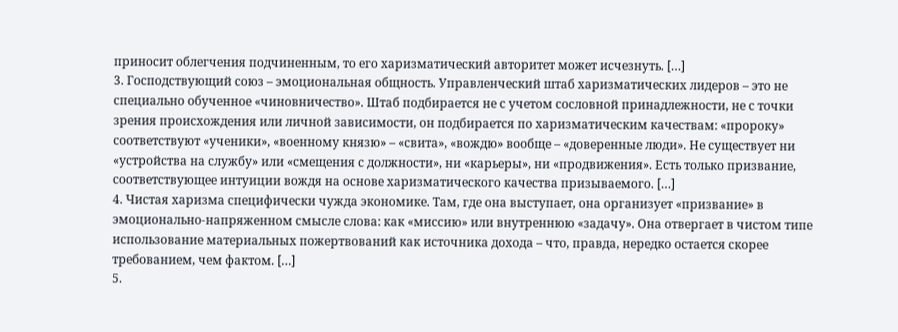приносит облегчения подчиненным, то его харизматический авторитет может исчезнуть. […]
3. Господствующий союз – эмоциональная общность. Управленческий штаб харизматических лидеров – это не специально обученное «чиновничество». Штаб подбирается не с учетом сословной принадлежности, не с точки зрения происхождения или личной зависимости, он подбирается по харизматическим качествам: «пророку» соответствуют «ученики», «военному князю» – «свита», «вождю» вообще – «доверенные люди». Не существует ни «устройства на службу» или «смещения с должности», ни «карьеры», ни «продвижения». Есть только призвание, соответствующее интуиции вождя на основе харизматического качества призываемого. […]
4. Чистая харизма специфически чужда экономике. Там, где она выступает, она организует «призвание» в эмоционально-напряженном смысле слова: как «миссию» или внутреннюю «задачу». Она отвергает в чистом типе использование материальных пожертвований как источника дохода – что, правда, нередко остается скорее требованием, чем фактом. […]
5.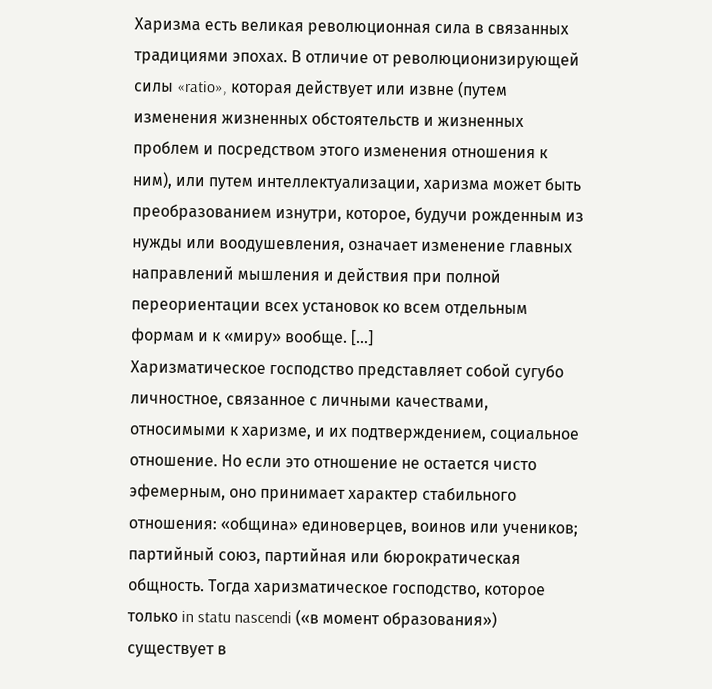Харизма есть великая революционная сила в связанных традициями эпохах. В отличие от революционизирующей силы «ratio», которая действует или извне (путем изменения жизненных обстоятельств и жизненных проблем и посредством этого изменения отношения к ним), или путем интеллектуализации, харизма может быть преобразованием изнутри, которое, будучи рожденным из нужды или воодушевления, означает изменение главных направлений мышления и действия при полной переориентации всех установок ко всем отдельным формам и к «миру» вообще. […]
Харизматическое господство представляет собой сугубо личностное, связанное с личными качествами, относимыми к харизме, и их подтверждением, социальное отношение. Но если это отношение не остается чисто эфемерным, оно принимает характер стабильного отношения: «община» единоверцев, воинов или учеников; партийный союз, партийная или бюрократическая общность. Тогда харизматическое господство, которое только in statu nascendi («в момент образования») существует в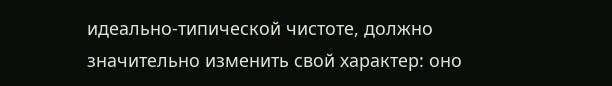идеально-типической чистоте, должно значительно изменить свой характер: оно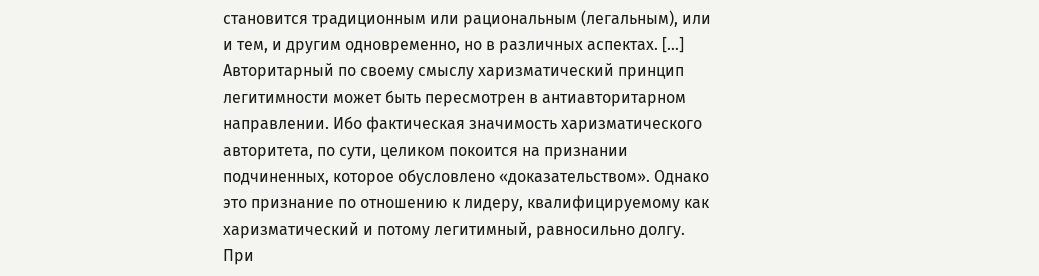становится традиционным или рациональным (легальным), или и тем, и другим одновременно, но в различных аспектах. […]
Авторитарный по своему смыслу харизматический принцип легитимности может быть пересмотрен в антиавторитарном направлении. Ибо фактическая значимость харизматического авторитета, по сути, целиком покоится на признании подчиненных, которое обусловлено «доказательством». Однако это признание по отношению к лидеру, квалифицируемому как харизматический и потому легитимный, равносильно долгу. При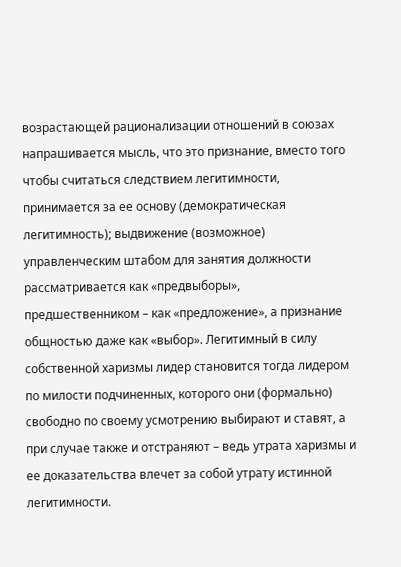возрастающей рационализации отношений в союзах напрашивается мысль, что это признание, вместо того чтобы считаться следствием легитимности, принимается за ее основу (демократическая легитимность); выдвижение (возможное) управленческим штабом для занятия должности рассматривается как «предвыборы», предшественником – как «предложение», а признание общностью даже как «выбор». Легитимный в силу собственной харизмы лидер становится тогда лидером по милости подчиненных, которого они (формально) свободно по своему усмотрению выбирают и ставят, а при случае также и отстраняют – ведь утрата харизмы и ее доказательства влечет за собой утрату истинной легитимности.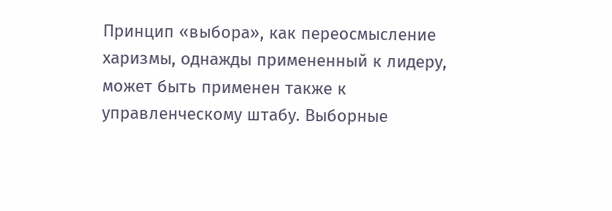Принцип «выбора», как переосмысление харизмы, однажды примененный к лидеру, может быть применен также к управленческому штабу. Выборные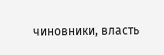чиновники, власть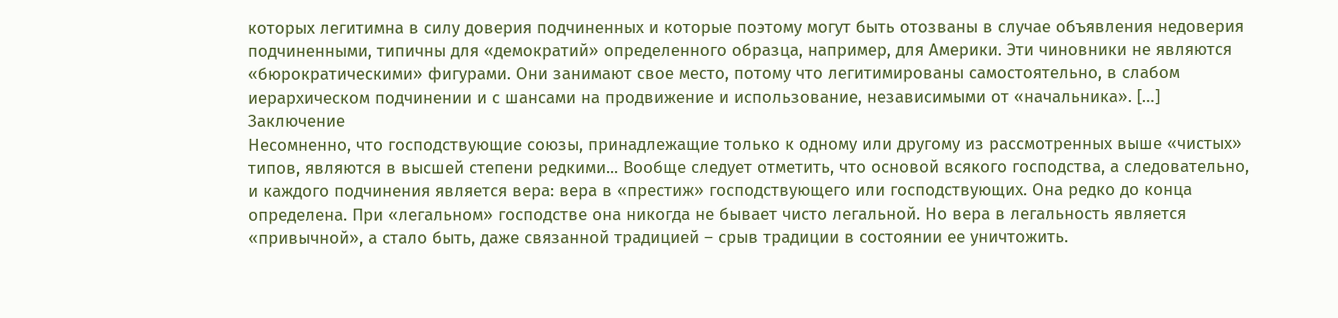которых легитимна в силу доверия подчиненных и которые поэтому могут быть отозваны в случае объявления недоверия подчиненными, типичны для «демократий» определенного образца, например, для Америки. Эти чиновники не являются «бюрократическими» фигурами. Они занимают свое место, потому что легитимированы самостоятельно, в слабом иерархическом подчинении и с шансами на продвижение и использование, независимыми от «начальника». […]
Заключение
Несомненно, что господствующие союзы, принадлежащие только к одному или другому из рассмотренных выше «чистых» типов, являются в высшей степени редкими... Вообще следует отметить, что основой всякого господства, а следовательно, и каждого подчинения является вера: вера в «престиж» господствующего или господствующих. Она редко до конца определена. При «легальном» господстве она никогда не бывает чисто легальной. Но вера в легальность является «привычной», а стало быть, даже связанной традицией – срыв традиции в состоянии ее уничтожить.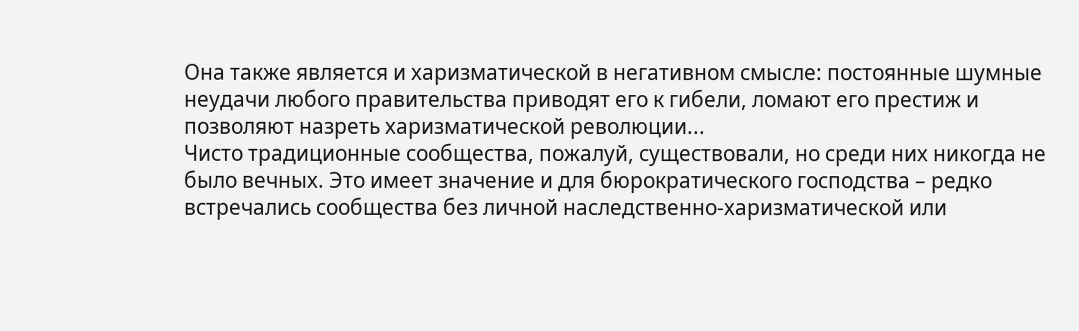Она также является и харизматической в негативном смысле: постоянные шумные неудачи любого правительства приводят его к гибели, ломают его престиж и позволяют назреть харизматической революции...
Чисто традиционные сообщества, пожалуй, существовали, но среди них никогда не было вечных. Это имеет значение и для бюрократического господства – редко встречались сообщества без личной наследственно-харизматической или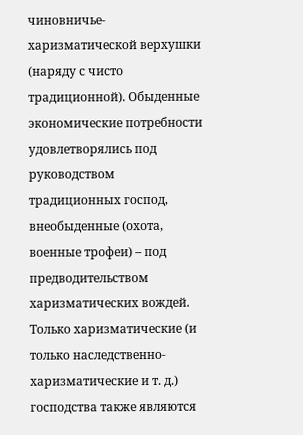чиновничье-харизматической верхушки (наряду с чисто традиционной). Обыденные экономические потребности удовлетворялись под руководством традиционных господ, внеобыденные (охота, военные трофеи) – под предводительством харизматических вождей.
Только харизматические (и только наследственно-харизматические и т. д.) господства также являются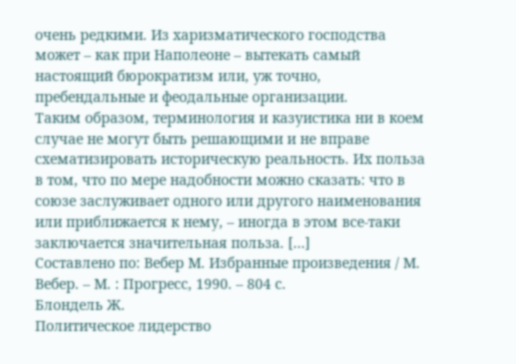очень редкими. Из харизматического господства может – как при Наполеоне – вытекать самый настоящий бюрократизм или, уж точно, пребендальные и феодальные организации.
Таким образом, терминология и казуистика ни в коем случае не могут быть решающими и не вправе схематизировать историческую реальность. Их польза в том, что по мере надобности можно сказать: что в союзе заслуживает одного или другого наименования или приближается к нему, – иногда в этом все-таки заключается значительная польза. […]
Составлено по: Вебер М. Избранные произведения / М. Вебер. – М. : Прогресс, 1990. – 804 с.
Блондель Ж.
Политическое лидерство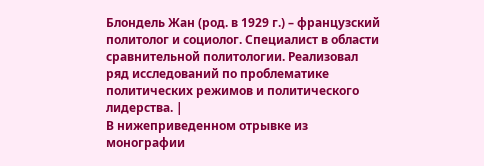Блондель Жан (род. в 1929 г.) – французский политолог и социолог. Специалист в области сравнительной политологии. Реализовал ряд исследований по проблематике политических режимов и политического лидерства. |
В нижеприведенном отрывке из монографии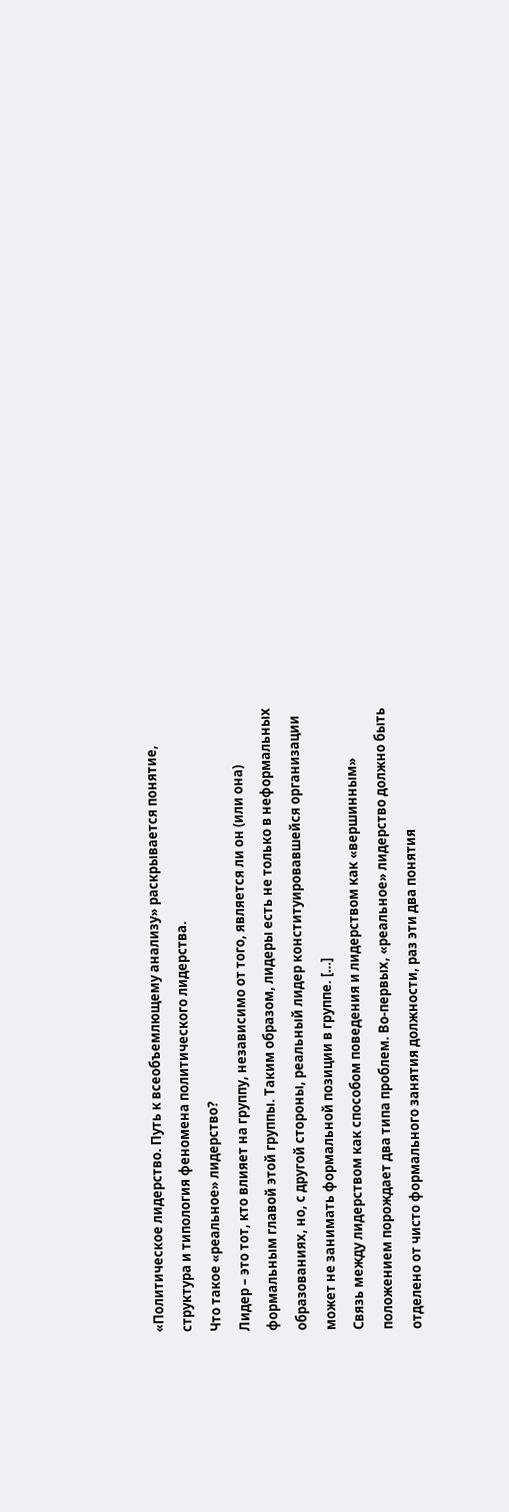«Политическое лидерство. Путь к всеобъемлющему анализу» раскрывается понятие, структура и типология феномена политического лидерства.
Что такое «реальное» лидерство?
Лидер – это тот, кто влияет на группу, независимо от того, является ли он (или она) формальным главой этой группы. Таким образом, лидеры есть не только в неформальных образованиях, но, с другой стороны, реальный лидер конституировавшейся организации может не занимать формальной позиции в группе. […]
Связь между лидерством как способом поведения и лидерством как «вершинным» положением порождает два типа проблем. Во-первых, «реальное» лидерство должно быть отделено от чисто формального занятия должности, раз эти два понятия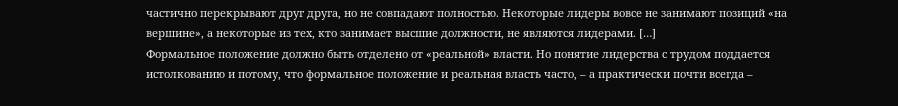частично перекрывают друг друга, но не совпадают полностью. Некоторые лидеры вовсе не занимают позиций «на вершине», а некоторые из тех, кто занимает высшие должности, не являются лидерами. […]
Формальное положение должно быть отделено от «реальной» власти. Но понятие лидерства с трудом поддается истолкованию и потому, что формальное положение и реальная власть часто, – а практически почти всегда –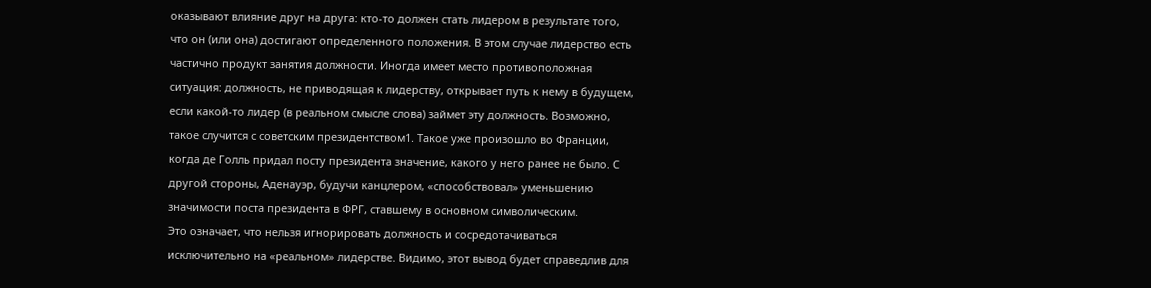оказывают влияние друг на друга: кто-то должен стать лидером в результате того, что он (или она) достигают определенного положения. В этом случае лидерство есть частично продукт занятия должности. Иногда имеет место противоположная ситуация: должность, не приводящая к лидерству, открывает путь к нему в будущем, если какой-то лидер (в реальном смысле слова) займет эту должность. Возможно, такое случится с советским президентством1. Такое уже произошло во Франции, когда де Голль придал посту президента значение, какого у него ранее не было. С другой стороны, Аденауэр, будучи канцлером, «способствовал» уменьшению значимости поста президента в ФРГ, ставшему в основном символическим.
Это означает, что нельзя игнорировать должность и сосредотачиваться исключительно на «реальном» лидерстве. Видимо, этот вывод будет справедлив для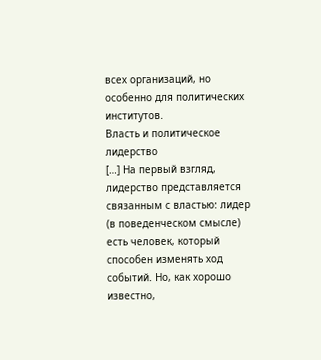всех организаций, но особенно для политических институтов.
Власть и политическое лидерство
[…] На первый взгляд, лидерство представляется связанным с властью: лидер (в поведенческом смысле) есть человек, который способен изменять ход событий. Но, как хорошо известно,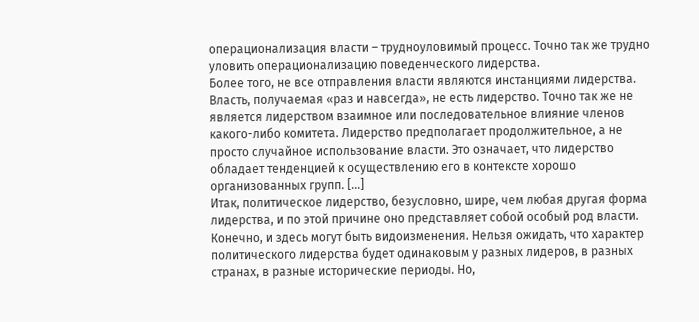операционализация власти – трудноуловимый процесс. Точно так же трудно уловить операционализацию поведенческого лидерства.
Более того, не все отправления власти являются инстанциями лидерства. Власть, получаемая «раз и навсегда», не есть лидерство. Точно так же не является лидерством взаимное или последовательное влияние членов какого-либо комитета. Лидерство предполагает продолжительное, а не просто случайное использование власти. Это означает, что лидерство обладает тенденцией к осуществлению его в контексте хорошо организованных групп. […]
Итак, политическое лидерство, безусловно, шире, чем любая другая форма лидерства, и по этой причине оно представляет собой особый род власти. Конечно, и здесь могут быть видоизменения. Нельзя ожидать, что характер политического лидерства будет одинаковым у разных лидеров, в разных странах, в разные исторические периоды. Но,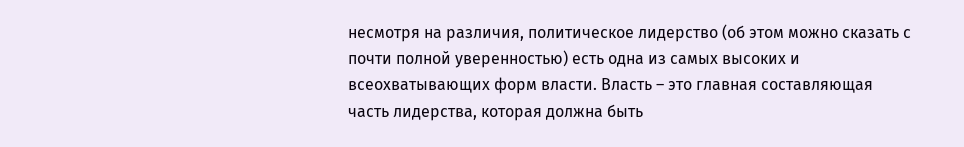несмотря на различия, политическое лидерство (об этом можно сказать с почти полной уверенностью) есть одна из самых высоких и всеохватывающих форм власти. Власть – это главная составляющая часть лидерства, которая должна быть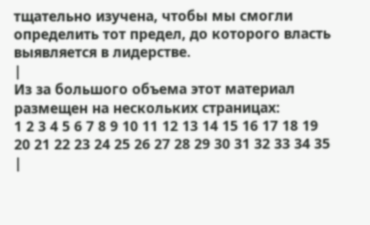тщательно изучена, чтобы мы смогли определить тот предел, до которого власть выявляется в лидерстве.
|
Из за большого объема этот материал размещен на нескольких страницах:
1 2 3 4 5 6 7 8 9 10 11 12 13 14 15 16 17 18 19 20 21 22 23 24 25 26 27 28 29 30 31 32 33 34 35 |